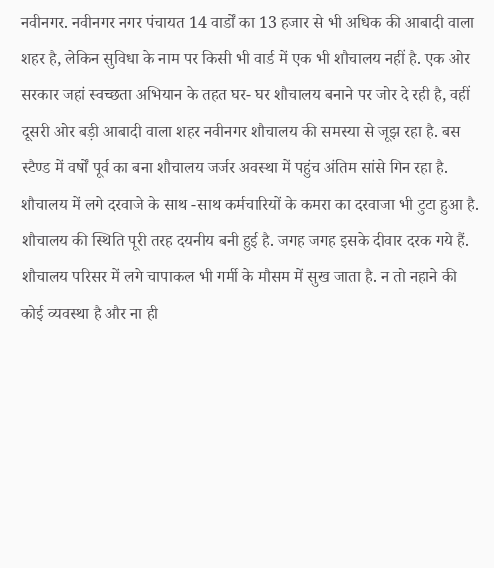नवीनगर. नवीनगर नगर पंचायत 14 वार्डों का 13 हजार से भी अधिक की आबादी वाला शहर है, लेकिन सुविधा के नाम पर किसी भी वार्ड में एक भी शौचालय नहीं है. एक ओर सरकार जहां स्वच्छता अभियान के तहत घर- घर शौचालय बनाने पर जोर दे रही है, वहीं दूसरी ओर बड़ी आबादी वाला शहर नवीनगर शौचालय की समस्या से जूझ रहा है. बस स्टैण्ड में वर्षों पूर्व का बना शौचालय जर्जर अवस्था में पहुंच अंतिम सांसे गिन रहा है. शौचालय में लगे दरवाजे के साथ -साथ कर्मचारियों के कमरा का दरवाजा भी टुटा हुआ है.
शौचालय की स्थिति पूरी तरह दयनीय बनी हुई है. जगह जगह इसके दीवार दरक गये हैं. शौचालय परिसर में लगे चापाकल भी गर्मी के मौसम में सुख जाता है. न तो नहाने की कोई व्यवस्था है और ना ही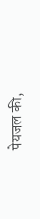पेयजल की,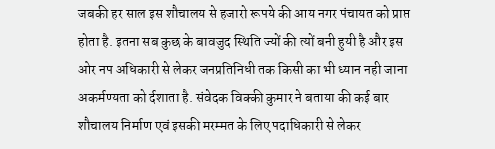जबकी हर साल इस शौचालय से हजारो रूपये की आय नगर पंचायत को प्राप्त होता है. इतना सब कुछ के बावजुद स्थिति ज्यों की त्यों बनी हुयी है और इस ओर नप अधिकारी से लेकर जनप्रतिनिधी तक किसी का भी ध्यान नही जाना अकर्मण्यता को र्दशाता है. संवेदक विक्की कुमार ने बताया की कई बार शौचालय निर्माण एवं इसकी मरम्मत के लिए पदाधिकारी से लेकर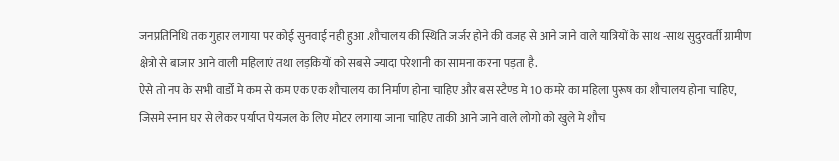जनप्रतिनिधि तक गुहार लगाया पर कोई सुनवाई नही हुआ .शौचालय की स्थिति जर्जर होने की वजह से आने जाने वाले यात्रियों के साथ -साथ सुदुरवर्ती ग्रामीण क्षेत्रो से बाजार आने वाली महिलाएं तथा लड़कियों को सबसे ज्यादा परेशानी का सामना करना पड़ता है.
ऐसे तो नप के सभी वार्डों मे कम से कम एक एक शौचालय का निर्माण होना चाहिए और बस स्टैण्ड मे 10 कमरे का महिला पुरूष का शौचालय होना चाहिए, जिसमे स्नान घर से लेकर पर्याप्त पेयजल के लिए मोटर लगाया जाना चाहिए ताकी आने जाने वाले लोगो को खुले मे शौच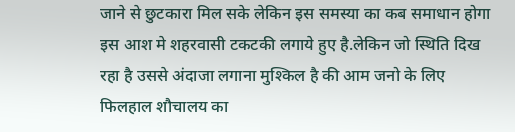जाने से छुटकारा मिल सके लेकिन इस समस्या का कब समाधान होगा इस आश मे शहरवासी टकटकी लगाये हुए है.लेकिन जो स्थिति दिख रहा है उससे अंदाजा लगाना मुश्किल है की आम जनो के लिए फिलहाल शौचालय का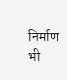निर्माण भी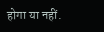होगा या नहीं.